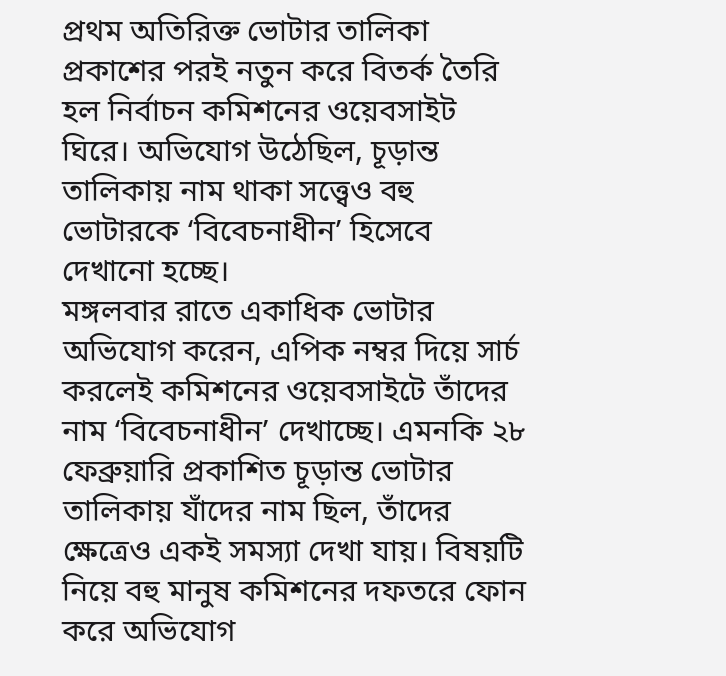প্রথম অতিরিক্ত ভোটার তালিকা প্রকাশের পরই নতুন করে বিতর্ক তৈরি হল নির্বাচন কমিশনের ওয়েবসাইট ঘিরে। অভিযোগ উঠেছিল, চূড়ান্ত তালিকায় নাম থাকা সত্ত্বেও বহু ভোটারকে ‘বিবেচনাধীন’ হিসেবে দেখানো হচ্ছে।
মঙ্গলবার রাতে একাধিক ভোটার অভিযোগ করেন, এপিক নম্বর দিয়ে সার্চ করলেই কমিশনের ওয়েবসাইটে তাঁদের নাম ‘বিবেচনাধীন’ দেখাচ্ছে। এমনকি ২৮ ফেব্রুয়ারি প্রকাশিত চূড়ান্ত ভোটার তালিকায় যাঁদের নাম ছিল, তাঁদের ক্ষেত্রেও একই সমস্যা দেখা যায়। বিষয়টি নিয়ে বহু মানুষ কমিশনের দফতরে ফোন করে অভিযোগ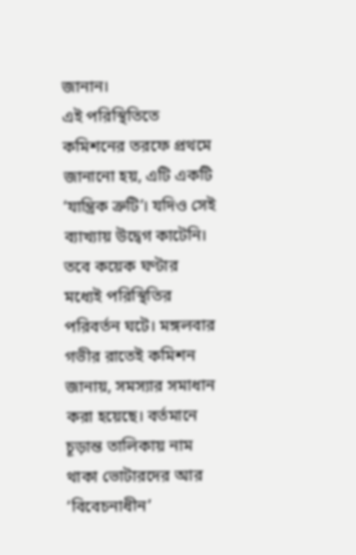জানান।
এই পরিস্থিতিতে কমিশনের তরফে প্রথমে জানানো হয়, এটি একটি ‘যান্ত্রিক ত্রুটি’। যদিও সেই ব্যাখ্যায় উদ্বেগ কাটেনি।
তবে কয়েক ঘণ্টার মধ্যেই পরিস্থিতির পরিবর্তন ঘটে। মঙ্গলবার গভীর রাতেই কমিশন জানায়, সমস্যার সমাধান করা হয়েছে। বর্তমানে চূড়ান্ত তালিকায় নাম থাকা ভোটারদের আর ‘বিবেচনাধীন’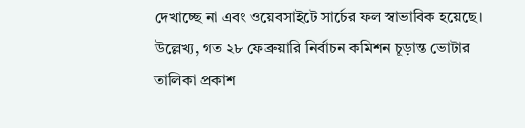দেখাচ্ছে না এবং ওয়েবসাইটে সার্চের ফল স্বাভাবিক হয়েছে।
উল্লেখ্য, গত ২৮ ফেব্রুয়ারি নির্বাচন কমিশন চূড়ান্ত ভোটার তালিকা প্রকাশ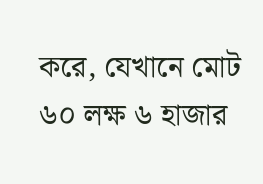করে, যেখানে মোট ৬০ লক্ষ ৬ হাজার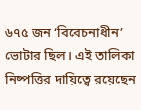৬৭৫ জন ‘বিবেচনাধীন’ ভোটার ছিল। এই তালিকা নিষ্পত্তির দায়িত্বে রয়েছেন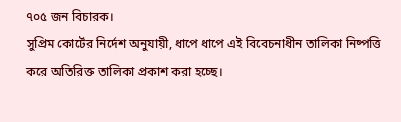৭০৫ জন বিচারক।
সুপ্রিম কোর্টের নির্দেশ অনুযায়ী, ধাপে ধাপে এই বিবেচনাধীন তালিকা নিষ্পত্তি করে অতিরিক্ত তালিকা প্রকাশ করা হচ্ছে।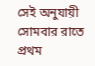সেই অনুযায়ী সোমবার রাতে প্রথম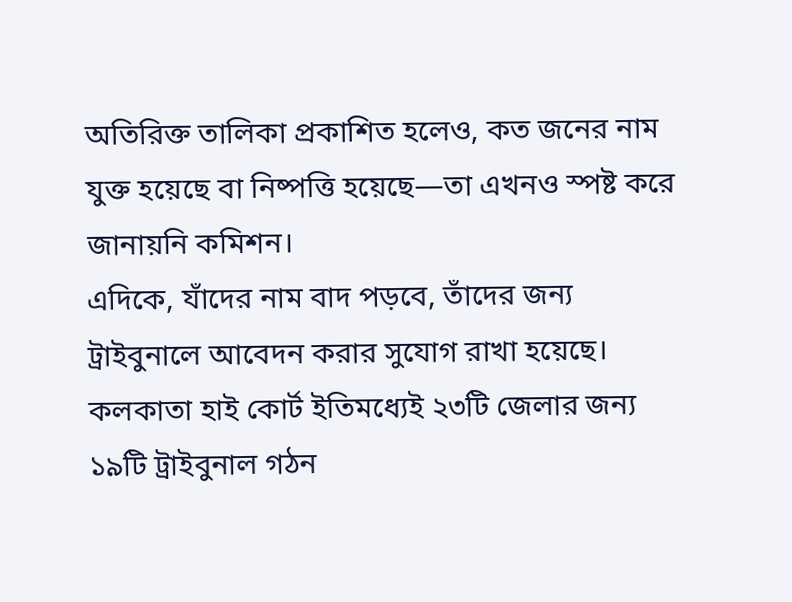অতিরিক্ত তালিকা প্রকাশিত হলেও, কত জনের নাম যুক্ত হয়েছে বা নিষ্পত্তি হয়েছে—তা এখনও স্পষ্ট করে জানায়নি কমিশন।
এদিকে, যাঁদের নাম বাদ পড়বে, তাঁদের জন্য ট্রাইবুনালে আবেদন করার সুযোগ রাখা হয়েছে। কলকাতা হাই কোর্ট ইতিমধ্যেই ২৩টি জেলার জন্য ১৯টি ট্রাইবুনাল গঠন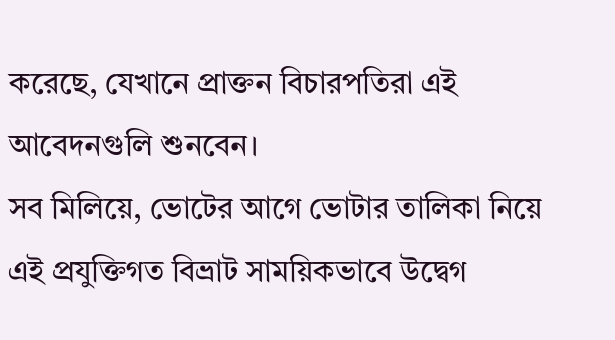করেছে, যেখানে প্রাক্তন বিচারপতিরা এই আবেদনগুলি শুনবেন।
সব মিলিয়ে, ভোটের আগে ভোটার তালিকা নিয়ে এই প্রযুক্তিগত বিভ্রাট সাময়িকভাবে উদ্বেগ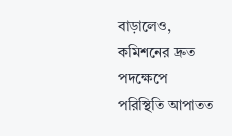বাড়ালেও, কমিশনের দ্রুত পদক্ষেপে পরিস্থিতি আপাতত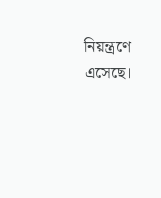নিয়ন্ত্রণে এসেছে।